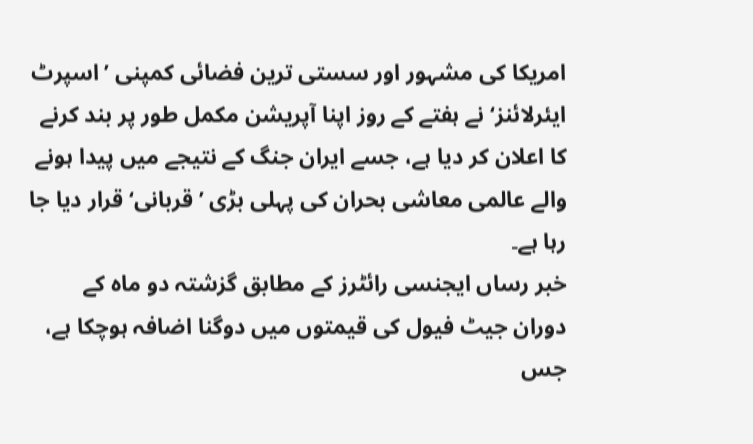امریکا کی مشہور اور سستی ترین فضائی کمپنی ’اسپرٹ ایئرلائنز‘ نے ہفتے کے روز اپنا آپریشن مکمل طور پر بند کرنے کا اعلان کر دیا ہے، جسے ایران جنگ کے نتیجے میں پیدا ہونے والے عالمی معاشی بحران کی پہلی بڑی ’قربانی‘ قرار دیا جا رہا ہے۔
خبر رساں ایجنسی رائٹرز کے مطابق گزشتہ دو ماہ کے دوران جیٹ فیول کی قیمتوں میں دوگنا اضافہ ہوچکا ہے، جس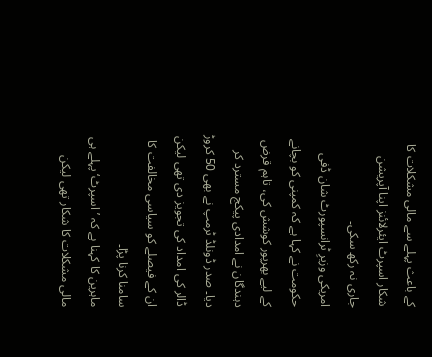کے باعث پہلے سے مالی مشکلات کا شکار اسپرٹ ایئرلائنز اپنا آپریشن جاری نہ رکھ سکی۔
امریکی وزیرِ ٹرانسپورٹ شان ڈفی حکومت نے کہا ہے کہ کمپنی کو بچانے کے لیے بھرپور کوشش کی، تاہم قرض دہندگان نے امدادی پیکج مسترد کر دیا۔ صدر ڈونلڈ ٹرمپ نے بھی 50 کروڑ ڈالر کی امداد کی تجویز دی تھی لیکن ان کے فیصلے کو سیاسی مخالفت کا سامنا کرنا پڑا۔
ماہرین کا کہنا ہے کہ ’اسپرٹ‘ پہلے ہی مالی مشکلات کا شکار تھی لیکن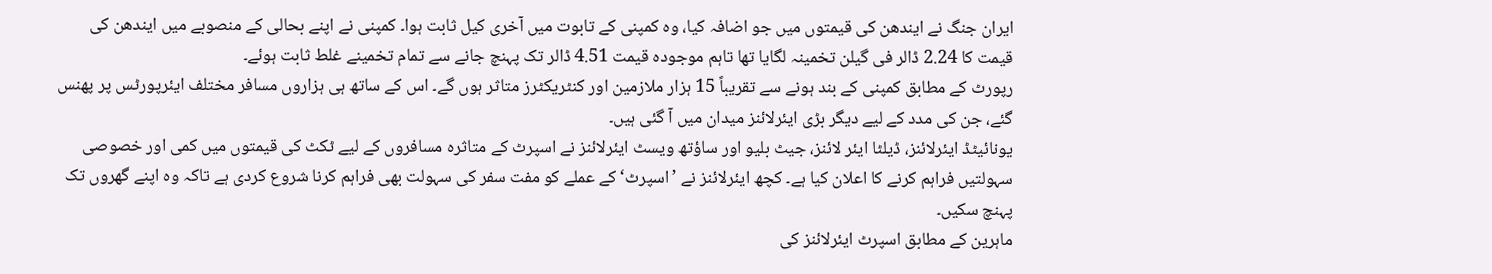ایران جنگ نے ایندھن کی قیمتوں میں جو اضافہ کیا، وہ کمپنی کے تابوت میں آخری کیل ثابت ہوا۔ کمپنی نے اپنے بحالی کے منصوبے میں ایندھن کی قیمت کا 2.24 ڈالر فی گیلن تخمینہ لگایا تھا تاہم موجودہ قیمت 4.51 ڈالر تک پہنچ جانے سے تمام تخمینے غلط ثابت ہوئے۔
رپورٹ کے مطابق کمپنی کے بند ہونے سے تقریباً 15 ہزار ملازمین اور کنٹریکٹرز متاثر ہوں گے۔ اس کے ساتھ ہی ہزاروں مسافر مختلف ایئرپورٹس پر پھنس گئے، جن کی مدد کے لیے دیگر بڑی ایئرلائنز میدان میں آ گئی ہیں۔
یونائیٹڈ ایئرلائنز، ڈیلٹا ایئر لائنز، جیٹ بلیو اور ساؤتھ ویسٹ ایئرلائنز نے اسپرٹ کے متاثرہ مسافروں کے لیے ٹکٹ کی قیمتوں میں کمی اور خصوصی سہولتیں فراہم کرنے کا اعلان کیا ہے۔ کچھ ایئرلائنز نے ’اسپرٹ‘ کے عملے کو مفت سفر کی سہولت بھی فراہم کرنا شروع کردی ہے تاکہ وہ اپنے گھروں تک پہنچ سکیں۔
ماہرین کے مطابق اسپرٹ ایئرلائنز کی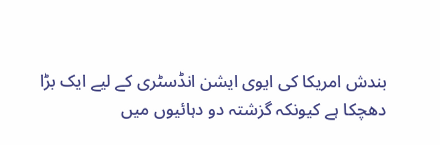بندش امریکا کی ایوی ایشن انڈسٹری کے لیے ایک بڑا دھچکا ہے کیونکہ گزشتہ دو دہائیوں میں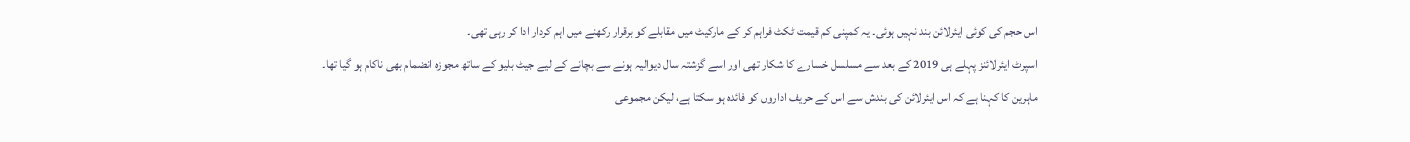اس حجم کی کوئی ایئرلائن بند نہیں ہوئی۔ یہ کمپنی کم قیمت ٹکٹ فراہم کر کے مارکیٹ میں مقابلے کو برقرار رکھنے میں اہم کردار ادا کر رہی تھی۔
اسپرٹ ایئرلائنز پہلے ہی 2019 کے بعد سے مسلسل خسارے کا شکار تھی اور اسے گزشتہ سال دیوالیہ ہونے سے بچانے کے لیے جیٹ بلیو کے ساتھ مجوزہ انضمام بھی ناکام ہو گیا تھا۔
ماہرین کا کہنا ہے کہ اس ایئرلائن کی بندش سے اس کے حریف اداروں کو فائدہ ہو سکتا ہے، لیکن مجموعی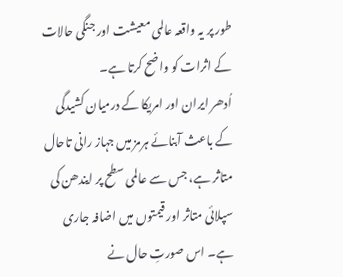طور پر یہ واقعہ عالمی معیشت اور جنگی حالات کے اثرات کو واضح کرتا ہے۔
اُدھر ایران اور امریکا کے درمیان کشیدگی کے باعث آبنائے ہرمز میں جہاز رانی تاحال متاثر ہے، جس سے عالمی سطح پر ایندھن کی سپلائی متاثر اور قیمتوں میں اضافہ جاری ہے۔ اس صورتِ حال نے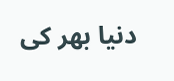دنیا بھر کی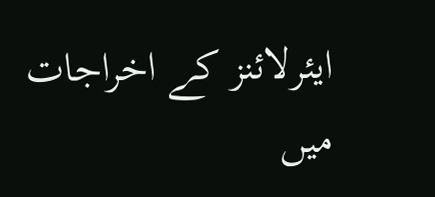ایئرلائنز کے اخراجات میں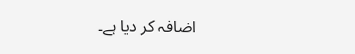اضافہ کر دیا ہے۔